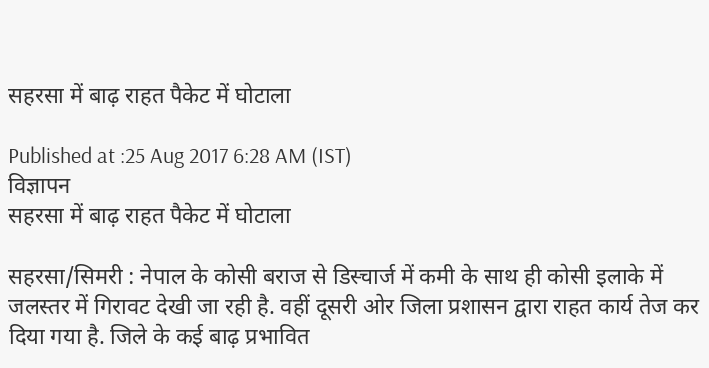सहरसा में बाढ़ राहत पैकेट में घोटाला

Published at :25 Aug 2017 6:28 AM (IST)
विज्ञापन
सहरसा में बाढ़ राहत पैकेट में घोटाला

सहरसा/सिमरी : नेपाल के कोसी बराज से डिस्चार्ज में कमी के साथ ही कोसी इलाके में जलस्तर में गिरावट देखी जा रही है. वहीं दूसरी ओर जिला प्रशासन द्वारा राहत कार्य तेज कर दिया गया है. जिले के कई बाढ़ प्रभावित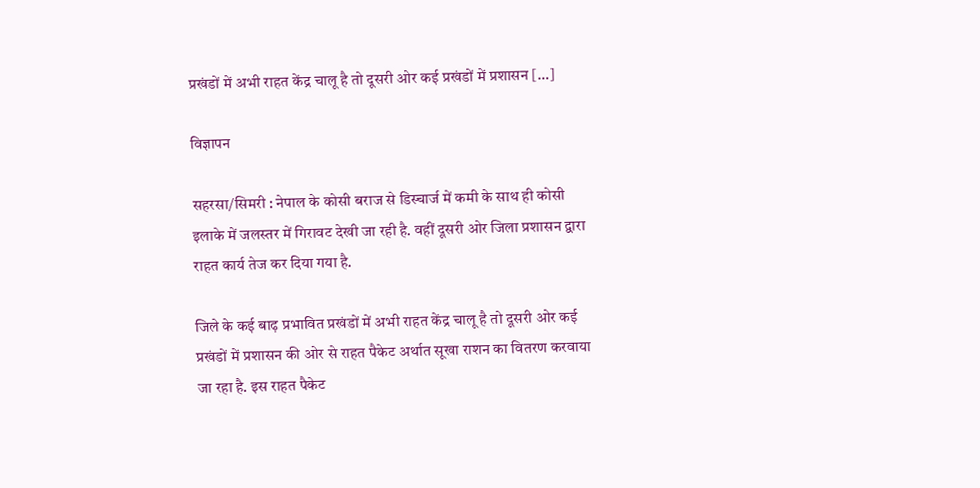प्रखंडों में अभी राहत केंद्र चालू है तो दूसरी ओर कई प्रखंडों में प्रशासन […]

विज्ञापन

सहरसा/सिमरी : नेपाल के कोसी बराज से डिस्चार्ज में कमी के साथ ही कोसी इलाके में जलस्तर में गिरावट देखी जा रही है. वहीं दूसरी ओर जिला प्रशासन द्वारा राहत कार्य तेज कर दिया गया है.

जिले के कई बाढ़ प्रभावित प्रखंडों में अभी राहत केंद्र चालू है तो दूसरी ओर कई प्रखंडों में प्रशासन की ओर से राहत पैकेट अर्थात सूखा राशन का वितरण करवाया जा रहा है. इस राहत पैकेट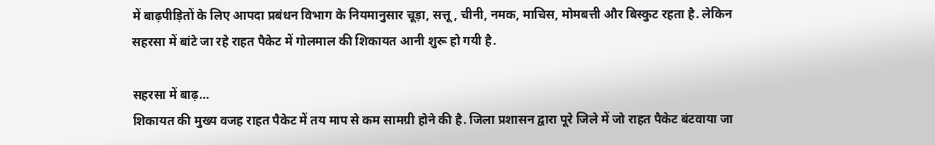में बाढ़पीड़ितों के लिए आपदा प्रबंधन विभाग के नियमानुसार चूड़ा, सत्तू, चीनी, नमक, माचिस, मोमबत्ती और बिस्कुट रहता है. लेकिन सहरसा में बांटे जा रहे राहत पैकेट में गोलमाल की शिकायत आनी शुरू हो गयी है.

सहरसा में बाढ़…
शिकायत की मुख्य वजह राहत पैकेट में तय माप से कम सामग्री होने की है. जिला प्रशासन द्वारा पूरे जिले में जो राहत पैकेट बंटवाया जा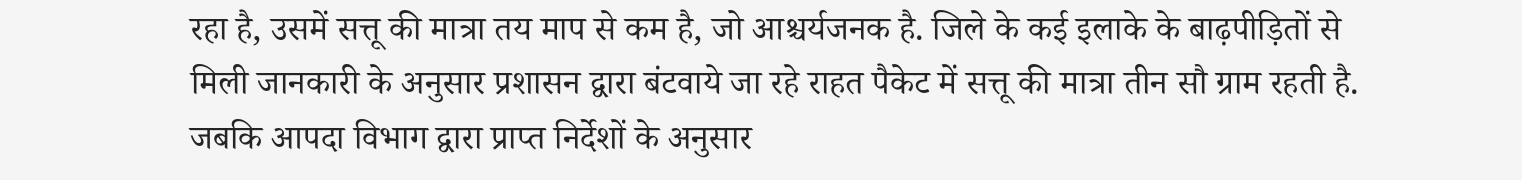रहा है, उसमें सत्तू की मात्रा तय माप से कम है, जो आश्चर्यजनक है. जिले के कई इलाके के बाढ़पीड़ितों से मिली जानकारी के अनुसार प्रशासन द्वारा बंटवाये जा रहे राहत पैकेट में सत्तू की मात्रा तीन सौ ग्राम रहती है. जबकि आपदा विभाग द्वारा प्राप्त निर्देशों के अनुसार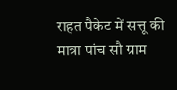राहत पैकेट में सत्तू की मात्रा पांच सौ ग्राम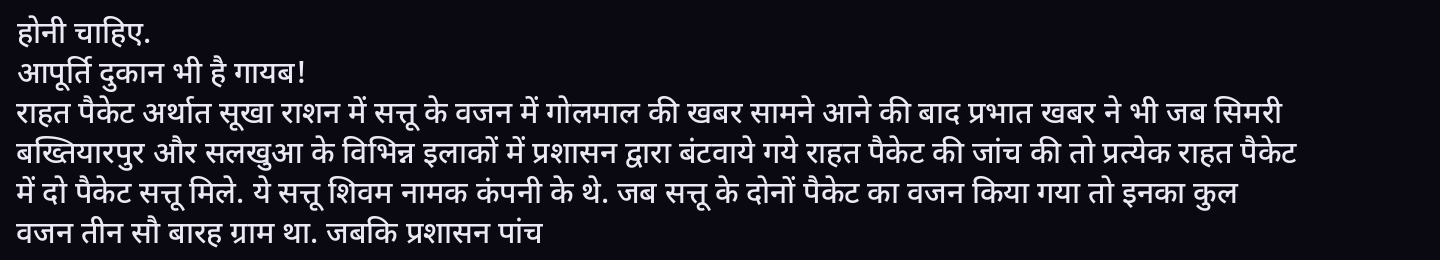होनी चाहिए.
आपूर्ति दुकान भी है गायब!
राहत पैकेट अर्थात सूखा राशन में सत्तू के वजन में गोलमाल की खबर सामने आने की बाद प्रभात खबर ने भी जब सिमरी बख्तियारपुर और सलखुआ के विभिन्न इलाकों में प्रशासन द्वारा बंटवाये गये राहत पैकेट की जांच की तो प्रत्येक राहत पैकेट में दो पैकेट सत्तू मिले. ये सत्तू शिवम नामक कंपनी के थे. जब सत्तू के दोनों पैकेट का वजन किया गया तो इनका कुल वजन तीन सौ बारह ग्राम था. जबकि प्रशासन पांच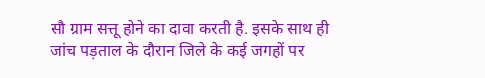सौ ग्राम सत्तू होने का दावा करती है. इसके साथ ही जांच पड़ताल के दौरान जिले के कई जगहों पर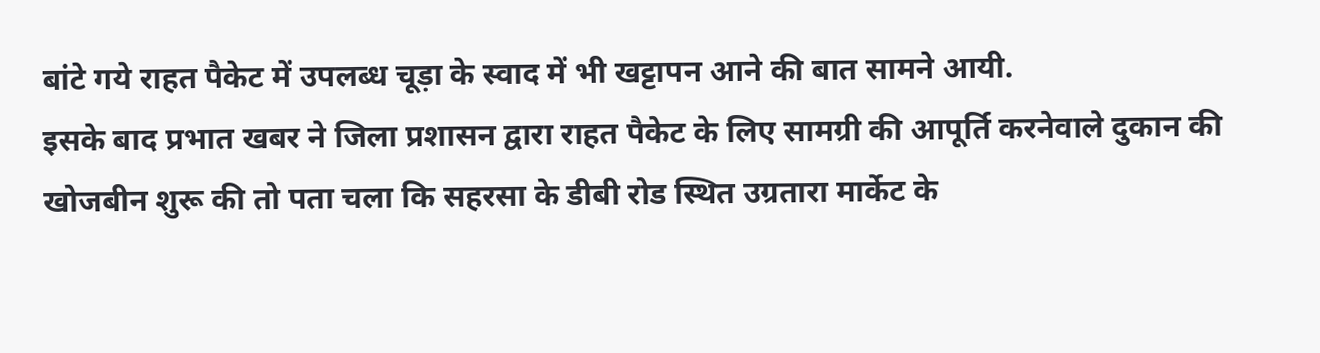बांटे गये राहत पैकेट में उपलब्ध चूड़ा के स्वाद में भी खट्टापन आने की बात सामने आयी.
इसके बाद प्रभात खबर ने जिला प्रशासन द्वारा राहत पैकेट के लिए सामग्री की आपूर्ति करनेवाले दुकान की खोजबीन शुरू की तो पता चला कि सहरसा के डीबी रोड स्थित उग्रतारा मार्केट के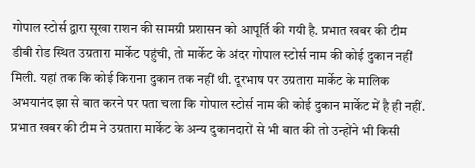गोपाल स्टोर्स द्वारा सूखा राशन की सामग्री प्रशासन को आपूर्ति की गयी है. प्रभात खबर की टीम डीबी रोड स्थित उग्रतारा मार्केट पहुंची, तो मार्केट के अंदर गोपाल स्टोर्स नाम की कोई दुकान नहीं मिली. यहां तक कि कोई किराना दुकान तक नहीं थी. दूरभाष पर उग्रतारा मार्केट के मालिक अभयानंद झा से बात करने पर पता चला कि गोपाल स्टोर्स नाम की कोई दुकान मार्केट में है ही नहीं. प्रभात खबर की टीम ने उग्रतारा मार्केट के अन्य दुकानदारों से भी बात की तो उन्होंने भी किसी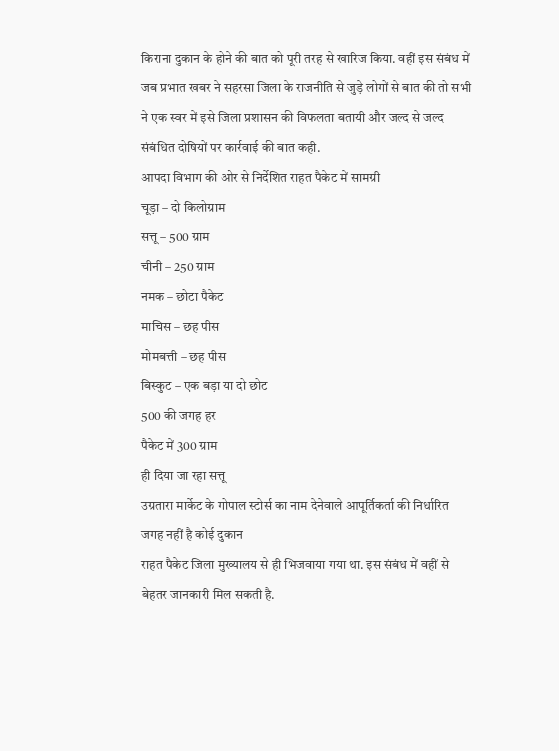किराना दुकान के होने की बात को पूरी तरह से खारिज किया. वहीं इस संबंध में जब प्रभात खबर ने सहरसा जिला के राजनीति से जुड़े लोगों से बात की तो सभी ने एक स्वर में इसे जिला प्रशासन की विफलता बतायी और जल्द से जल्द संबंधित दोषियों पर कार्रवाई की बात कही.
आपदा विभाग की ओर से निर्देशित राहत पैकेट में सामग्री
चूड़ा – दो किलोग्राम
सत्तू – 500 ग्राम
चीनी – 250 ग्राम
नमक – छोटा पैकेट
माचिस – छह पीस
मोमबत्ती – छह पीस
बिस्कुट – एक बड़ा या दो छोट
500 की जगह हर
पैकेट में 300 ग्राम
ही दिया जा रहा सत्तू
उग्रतारा मार्केट के गोपाल स्टोर्स का नाम देनेवाले आपूर्तिकर्ता की निर्धारित जगह नहीं है कोई दुकान
राहत पैकेट जिला मुख्यालय से ही भिजवाया गया था. इस संबंध में वहीं से बेहतर जानकारी मिल सकती है.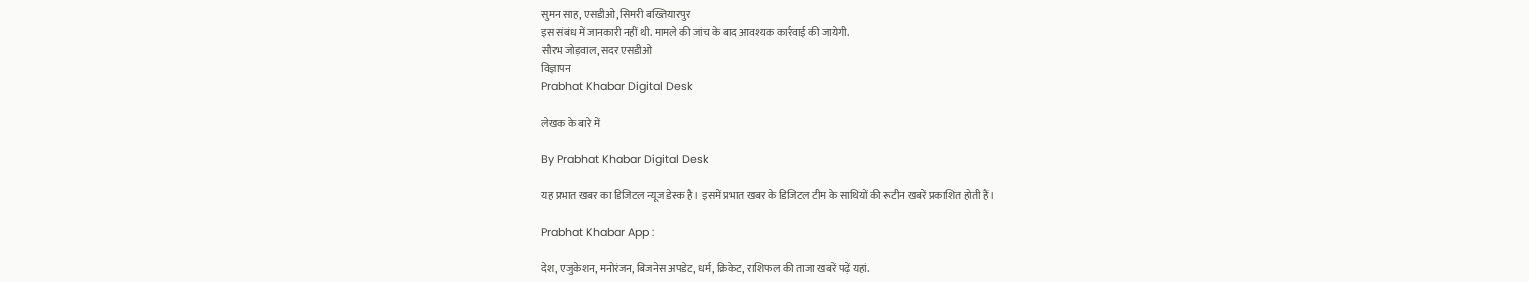सुमन साह, एसडीओ, सिमरी बख्तियारपुर
इस संबंध में जानकारी नहीं थी. मामले की जांच के बाद आवश्यक कार्रवाई की जायेगी.
सौरभ जोड़वाल, सदर एसडीओ
विज्ञापन
Prabhat Khabar Digital Desk

लेखक के बारे में

By Prabhat Khabar Digital Desk

यह प्रभात खबर का डिजिटल न्यूज डेस्क है। इसमें प्रभात खबर के डिजिटल टीम के साथियों की रूटीन खबरें प्रकाशित होती हैं।

Prabhat Khabar App :

देश, एजुकेशन, मनोरंजन, बिजनेस अपडेट, धर्म, क्रिकेट, राशिफल की ताजा खबरें पढ़ें यहां.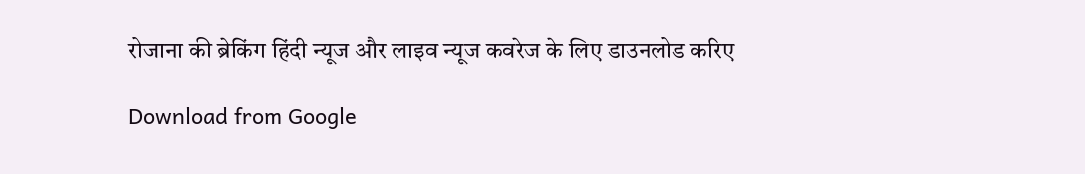रोजाना की ब्रेकिंग हिंदी न्यूज और लाइव न्यूज कवरेज के लिए डाउनलोड करिए

Download from Google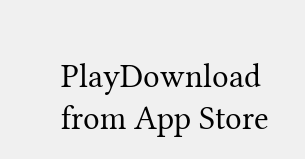PlayDownload from App Store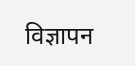विज्ञापन